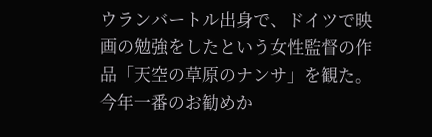ウランバートル出身で、ドイツで映画の勉強をしたという女性監督の作品「天空の草原のナンサ」を観た。今年一番のお勧めか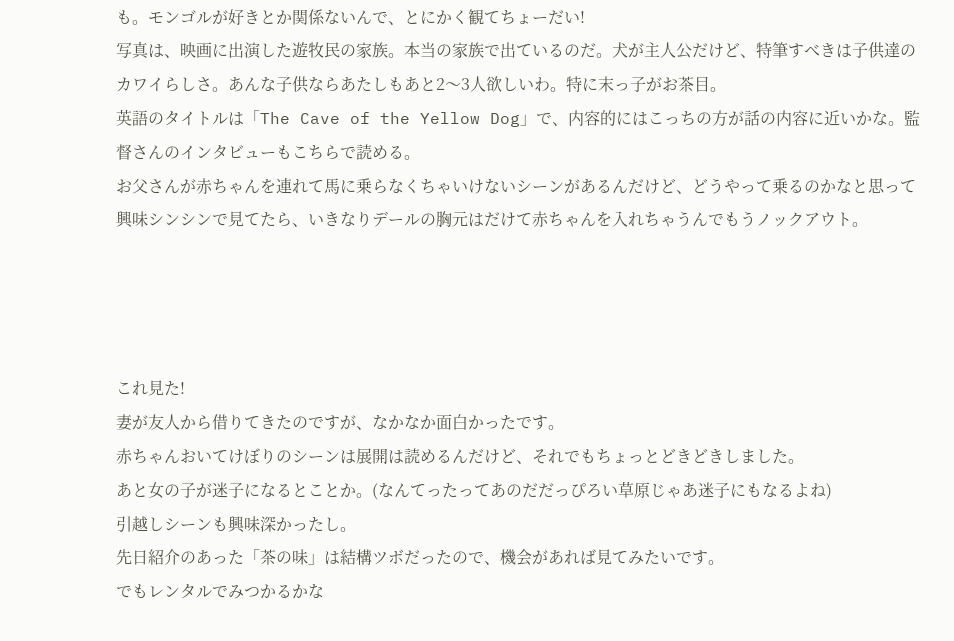も。モンゴルが好きとか関係ないんで、とにかく観てちょーだい!
写真は、映画に出演した遊牧民の家族。本当の家族で出ているのだ。犬が主人公だけど、特筆すべきは子供達のカワイらしさ。あんな子供ならあたしもあと2〜3人欲しいわ。特に末っ子がお茶目。
英語のタイトルは「The Cave of the Yellow Dog」で、内容的にはこっちの方が話の内容に近いかな。監督さんのインタビューもこちらで読める。
お父さんが赤ちゃんを連れて馬に乗らなくちゃいけないシーンがあるんだけど、どうやって乗るのかなと思って興味シンシンで見てたら、いきなりデールの胸元はだけて赤ちゃんを入れちゃうんでもうノックアウト。




これ見た!
妻が友人から借りてきたのですが、なかなか面白かったです。
赤ちゃんおいてけぼりのシーンは展開は読めるんだけど、それでもちょっとどきどきしました。
あと女の子が迷子になるとことか。(なんてったってあのだだっぴろい草原じゃあ迷子にもなるよね)
引越しシーンも興味深かったし。
先日紹介のあった「茶の味」は結構ツボだったので、機会があれば見てみたいです。
でもレンタルでみつかるかな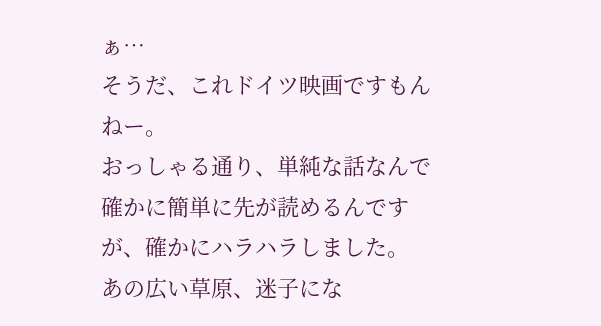ぁ…
そうだ、これドイツ映画ですもんねー。
おっしゃる通り、単純な話なんで確かに簡単に先が読めるんですが、確かにハラハラしました。
あの広い草原、迷子にな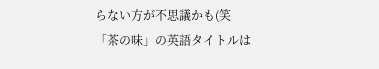らない方が不思議かも(笑
「茶の味」の英語タイトルは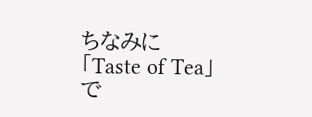ちなみに「Taste of Tea」で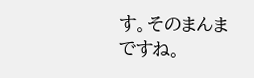す。そのまんまですね。